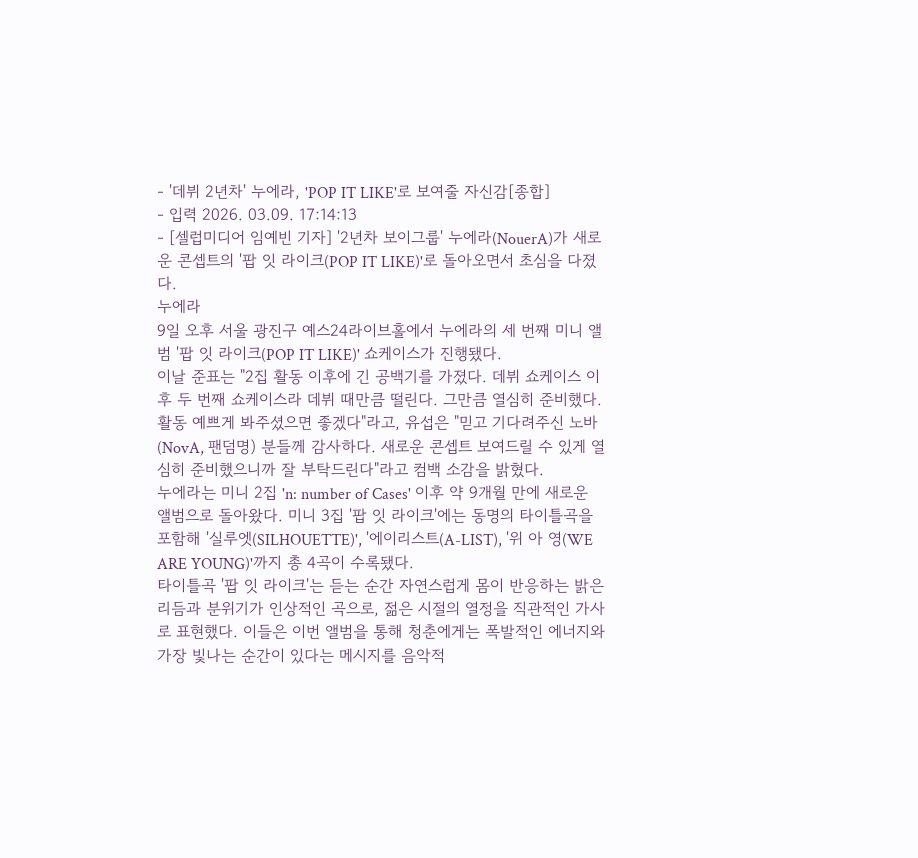- '데뷔 2년차' 누에라, 'POP IT LIKE'로 보여줄 자신감[종합]
- 입력 2026. 03.09. 17:14:13
- [셀럽미디어 임예빈 기자] '2년차 보이그룹' 누에라(NouerA)가 새로운 콘셉트의 '팝 잇 라이크(POP IT LIKE)'로 돌아오면서 초심을 다졌다.
누에라
9일 오후 서울 광진구 예스24라이브홀에서 누에라의 세 번째 미니 앨범 '팝 잇 라이크(POP IT LIKE)' 쇼케이스가 진행됐다.
이날 준표는 "2집 활동 이후에 긴 공백기를 가졌다. 데뷔 쇼케이스 이후 두 번째 쇼케이스라 데뷔 때만큼 떨린다. 그만큼 열심히 준비했다. 활동 예쁘게 봐주셨으면 좋겠다"라고, 유섭은 "믿고 기다려주신 노바(NovA, 팬덤명) 분들께 감사하다. 새로운 콘셉트 보여드릴 수 있게 열심히 준비했으니까 잘 부탁드린다"라고 컴백 소감을 밝혔다.
누에라는 미니 2집 'n: number of Cases' 이후 약 9개월 만에 새로운 앨범으로 돌아왔다. 미니 3집 '팝 잇 라이크'에는 동명의 타이틀곡을 포함해 '실루엣(SILHOUETTE)', '에이리스트(A-LIST), '위 아 영(WE ARE YOUNG)'까지 총 4곡이 수록됐다.
타이틀곡 '팝 잇 라이크'는 듣는 순간 자연스럽게 몸이 반응하는 밝은 리듬과 분위기가 인상적인 곡으로, 젊은 시절의 열정을 직관적인 가사로 표현했다. 이들은 이번 앨범을 통해 청춘에게는 폭발적인 에너지와 가장 빛나는 순간이 있다는 메시지를 음악적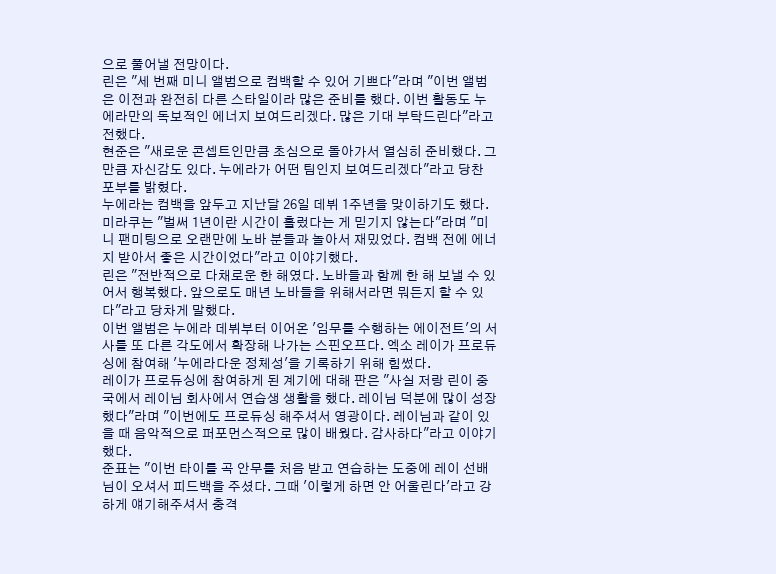으로 풀어낼 전망이다.
린은 "세 번째 미니 앨범으로 컴백할 수 있어 기쁘다"라며 "이번 앨범은 이전과 완전히 다른 스타일이라 많은 준비를 했다. 이번 활동도 누에라만의 독보적인 에너지 보여드리겠다. 많은 기대 부탁드린다"라고 전했다.
현준은 "새로운 콘셉트인만큼 초심으로 돌아가서 열심히 준비했다. 그만큼 자신감도 있다. 누에라가 어떤 팀인지 보여드리겠다"라고 당찬 포부를 밝혔다.
누에라는 컴백을 앞두고 지난달 26일 데뷔 1주년을 맞이하기도 했다. 미라쿠는 "벌써 1년이란 시간이 흘렀다는 게 믿기지 않는다"라며 "미니 팬미팅으로 오랜만에 노바 분들과 놀아서 재밌었다. 컴백 전에 에너지 받아서 좋은 시간이었다"라고 이야기했다.
린은 "전반적으로 다채로운 한 해였다. 노바들과 함께 한 해 보낼 수 있어서 행복했다. 앞으로도 매년 노바들을 위해서라면 뭐든지 할 수 있다"라고 당차게 말했다.
이번 앨범은 누에라 데뷔부터 이어온 '임무를 수행하는 에이전트'의 서사를 또 다른 각도에서 확장해 나가는 스핀오프다. 엑소 레이가 프로듀싱에 참여해 '누에라다운 정체성'을 기록하기 위해 힘썼다.
레이가 프로듀싱에 참여하게 된 계기에 대해 판은 "사실 저랑 린이 중국에서 레이님 회사에서 연습생 생활을 했다. 레이님 덕분에 많이 성장했다"라며 "이번에도 프로듀싱 해주셔서 영광이다. 레이님과 같이 있을 때 음악적으로 퍼포먼스적으로 많이 배웠다. 감사하다"라고 이야기했다.
준표는 "이번 타이틀 곡 안무를 처음 받고 연습하는 도중에 레이 선배님이 오셔서 피드백을 주셨다. 그때 '이렇게 하면 안 어울린다'라고 강하게 얘기해주셔서 충격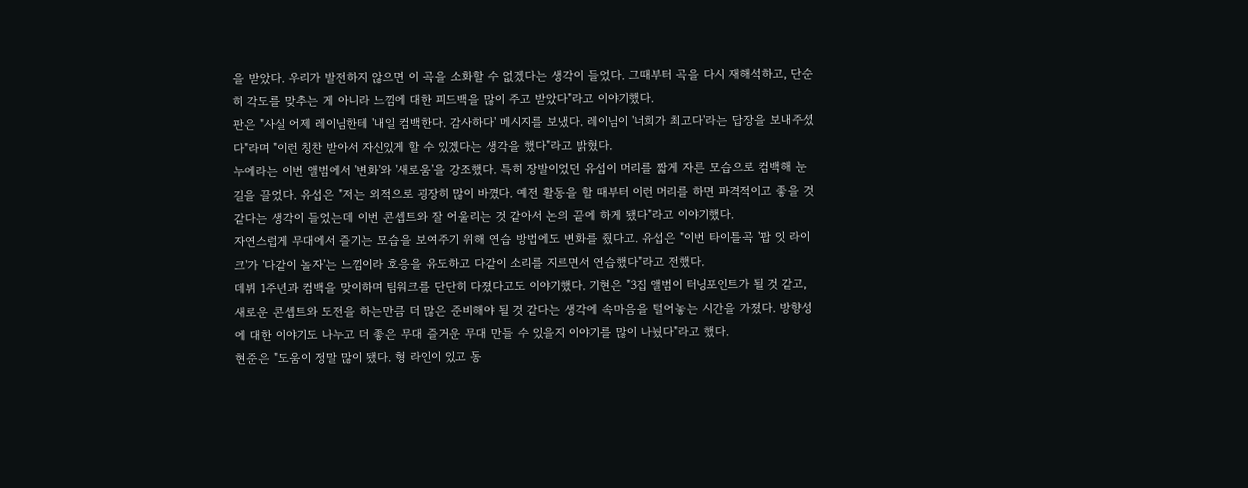을 받았다. 우리가 발전하지 않으면 이 곡을 소화할 수 없겠다는 생각이 들었다. 그때부터 곡을 다시 재해석하고, 단순히 각도를 맞추는 게 아니라 느낌에 대한 피드백을 많이 주고 받았다"라고 이야기했다.
판은 "사실 어제 레이님한테 '내일 컴백한다. 감사하다' 메시지를 보냈다. 레이님이 '너희가 최고다'라는 답장을 보내주셨다"라며 "이런 칭찬 받아서 자신있게 할 수 있겠다는 생각을 했다"라고 밝혔다.
누에라는 이번 앨범에서 '변화'와 '새로움'을 강조했다. 특히 장발이었던 유섭이 머리를 짧게 자른 모습으로 컴백해 눈길을 끌었다. 유섭은 "저는 외적으로 굉장히 많이 바꼈다. 예전 활동을 할 때부터 이런 머리를 하면 파격적이고 좋을 것 같다는 생각이 들었는데 이번 콘셉트와 잘 어울리는 것 같아서 논의 끝에 하게 됐다"라고 이야기했다.
자연스럽게 무대에서 즐기는 모습을 보여주기 위해 연습 방법에도 변화를 줬다고. 유섭은 "이번 타이틀곡 '팝 잇 라이크'가 '다같이 놀자'는 느낌이라 호응을 유도하고 다같이 소리를 지르면서 연습했다"라고 전했다.
데뷔 1주년과 컴백을 맞이하며 팀워크를 단단히 다졌다고도 이야기했다. 기현은 "3집 앨범이 터닝포인트가 될 것 같고, 새로운 콘셉트와 도전을 하는만큼 더 많은 준비해야 될 것 같다는 생각에 속마음을 털어놓는 시간을 가졌다. 방향성에 대한 이야기도 나누고 더 좋은 무대 즐거운 무대 만들 수 있을지 이야기를 많이 나눴다"라고 했다.
현준은 "도움이 정말 많이 됐다. 형 라인이 있고 동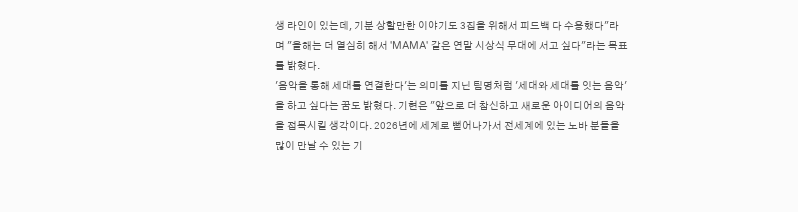생 라인이 있는데, 기분 상할만한 이야기도 3집을 위해서 피드백 다 수용했다"라며 "올해는 더 열심히 해서 'MAMA' 같은 연말 시상식 무대에 서고 싶다"라는 목표를 밝혔다.
'음악을 통해 세대를 연결한다'는 의미를 지닌 팀명처럼 '세대와 세대를 잇는 음악'을 하고 싶다는 꿈도 밝혔다. 기현은 "앞으로 더 참신하고 새로운 아이디어의 음악을 접목시킬 생각이다. 2026년에 세계로 뻗어나가서 전세계에 있는 노바 분들을 많이 만날 수 있는 기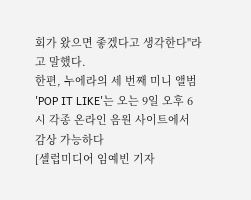회가 왔으면 좋겠다고 생각한다"라고 말했다.
한편, 누에라의 세 번째 미니 앨범 'POP IT LIKE'는 오는 9일 오후 6시 각종 온라인 음원 사이트에서 감상 가능하다
[셀럽미디어 임예빈 기자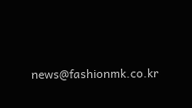news@fashionmk.co.kr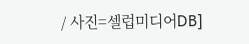/ 사진=셀럽미디어DB]